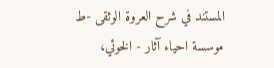المستند في شرح العروة الوثقى -ط موسسة احياء آثار - الخوئي،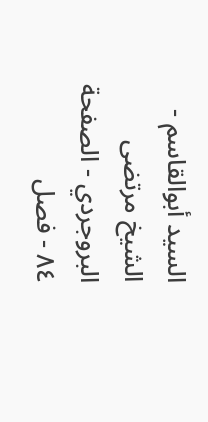السيد أبوالقاسم - الشيخ مرتضى البروجردي - الصفحة ٨٤ - فصل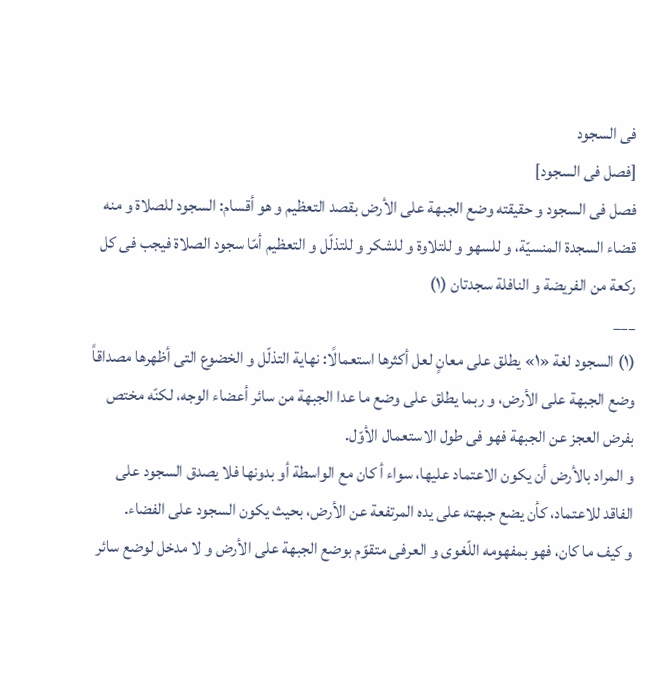فی السجود
[فصل فی السجود]
فصل فی السجود و حقیقته وضع الجبهة علی الأرض بقصد التعظیم و هو أقسام: السجود للصلاة و منه قضاء السجدة المنسیّة، و للسهو و للتلاوة و للشکر و للتذلّل و التعظیم أمّا سجود الصلاة فیجب فی کل رکعة من الفریضة و النافلة سجدتان (١)
___
(١) السجود لغة «١» یطلق علی معانٍ لعل أکثرها استعمالًا: نهایة التذلّل و الخضوع التی أظهرها مصداقاً وضع الجبهة علی الأرض، و ربما یطلق علی وضع ما عدا الجبهة من سائر أعضاء الوجه، لکنّه مختص بفرض العجز عن الجبهة فهو فی طول الاستعمال الأوّل.
و المراد بالأرض أن یکون الاعتماد علیها، سواء أ کان مع الواسطة أو بدونها فلا یصدق السجود علی الفاقد للاعتماد، کأن یضع جبهته علی یده المرتفعة عن الأرض، بحیث یکون السجود علی الفضاء.
و کیف ما کان، فهو بمفهومه اللّغوی و العرفی متقوّم بوضع الجبهة علی الأرض و لا مدخل لوضع سائر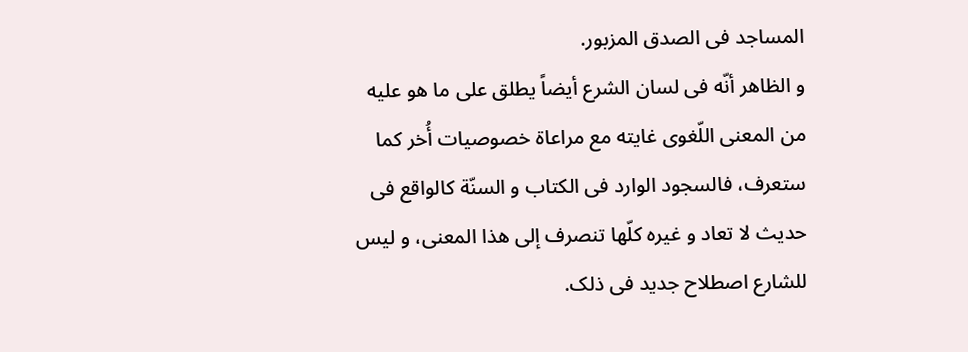المساجد فی الصدق المزبور.
و الظاهر أنّه فی لسان الشرع أیضاً یطلق علی ما هو علیه من المعنی اللّغوی غایته مع مراعاة خصوصیات أُخر کما ستعرف، فالسجود الوارد فی الکتاب و السنّة کالواقع فی حدیث لا تعاد و غیره کلّها تنصرف إلی هذا المعنی، و لیس للشارع اصطلاح جدید فی ذلک.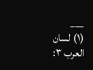___
(١) لسان العرب ٣: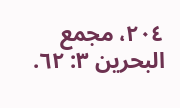٢٠٤، مجمع البحرین ٣: ٦٢.